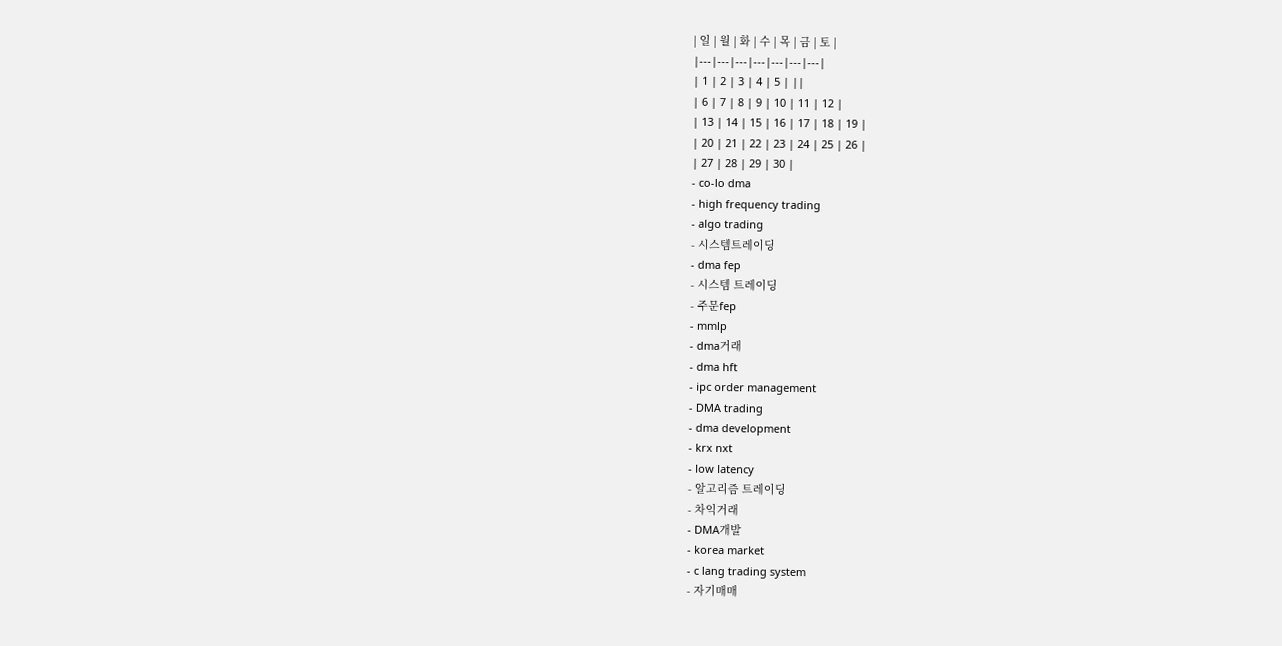| 일 | 월 | 화 | 수 | 목 | 금 | 토 |
|---|---|---|---|---|---|---|
| 1 | 2 | 3 | 4 | 5 | ||
| 6 | 7 | 8 | 9 | 10 | 11 | 12 |
| 13 | 14 | 15 | 16 | 17 | 18 | 19 |
| 20 | 21 | 22 | 23 | 24 | 25 | 26 |
| 27 | 28 | 29 | 30 |
- co-lo dma
- high frequency trading
- algo trading
- 시스템트레이딩
- dma fep
- 시스템 트레이딩
- 주문fep
- mmlp
- dma거래
- dma hft
- ipc order management
- DMA trading
- dma development
- krx nxt
- low latency
- 알고리즘 트레이딩
- 차익거래
- DMA개발
- korea market
- c lang trading system
- 자기매매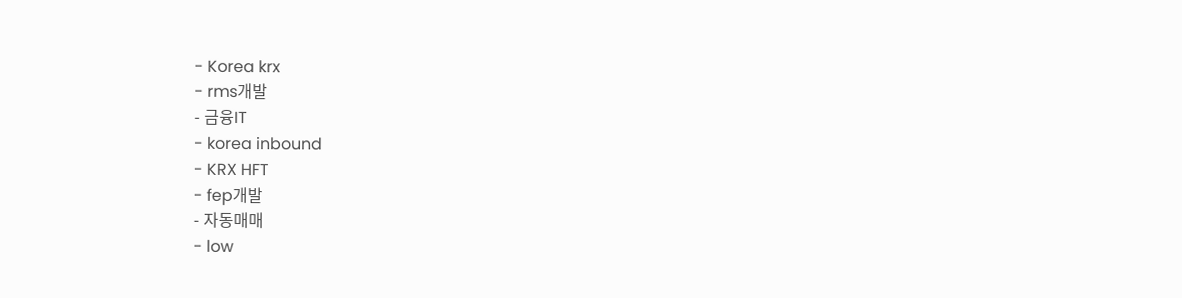- Korea krx
- rms개발
- 금융IT
- korea inbound
- KRX HFT
- fep개발
- 자동매매
- low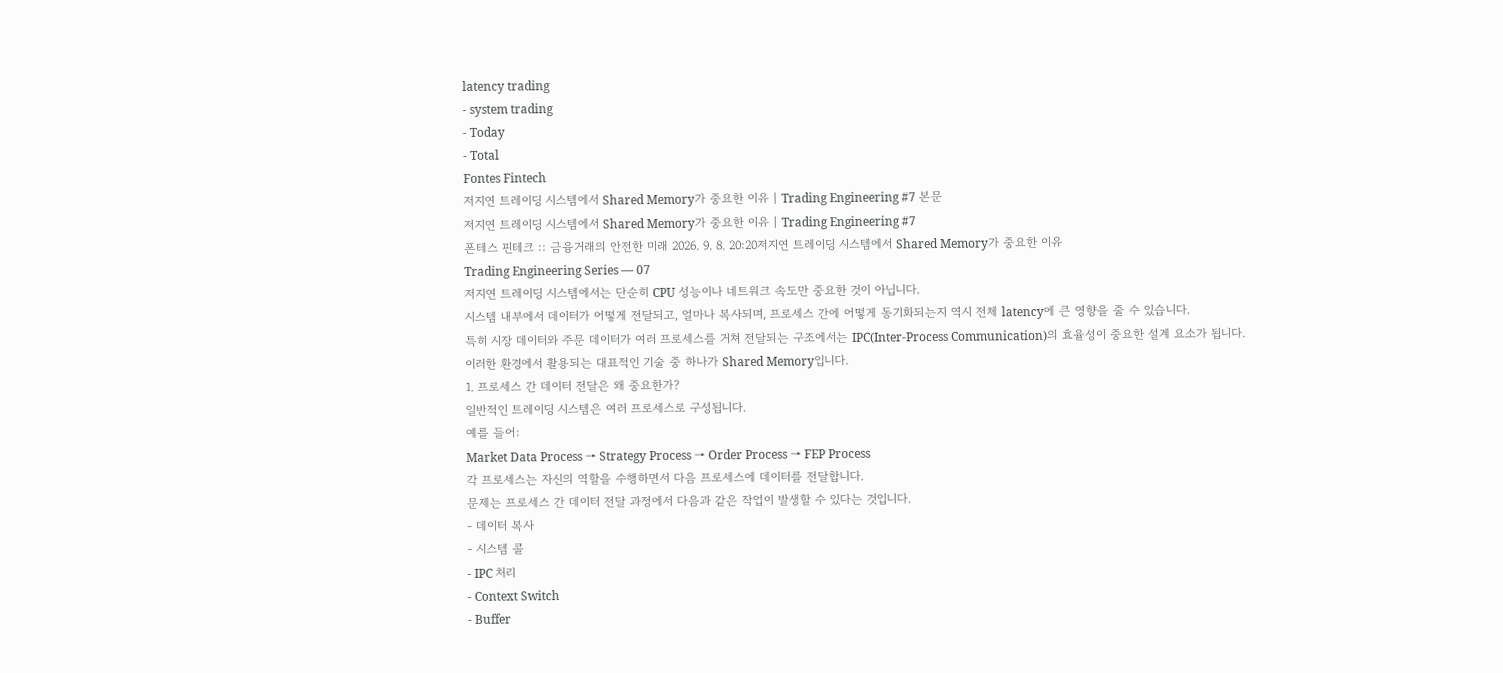latency trading
- system trading
- Today
- Total
Fontes Fintech
저지연 트레이딩 시스템에서 Shared Memory가 중요한 이유 | Trading Engineering #7 본문
저지연 트레이딩 시스템에서 Shared Memory가 중요한 이유 | Trading Engineering #7
폰테스 핀테크 :: 금융거래의 안전한 미래 2026. 9. 8. 20:20저지연 트레이딩 시스템에서 Shared Memory가 중요한 이유
Trading Engineering Series — 07
저지연 트레이딩 시스템에서는 단순히 CPU 성능이나 네트워크 속도만 중요한 것이 아닙니다.
시스템 내부에서 데이터가 어떻게 전달되고, 얼마나 복사되며, 프로세스 간에 어떻게 동기화되는지 역시 전체 latency에 큰 영향을 줄 수 있습니다.
특히 시장 데이터와 주문 데이터가 여러 프로세스를 거쳐 전달되는 구조에서는 IPC(Inter-Process Communication)의 효율성이 중요한 설계 요소가 됩니다.
이러한 환경에서 활용되는 대표적인 기술 중 하나가 Shared Memory입니다.
1. 프로세스 간 데이터 전달은 왜 중요한가?
일반적인 트레이딩 시스템은 여러 프로세스로 구성됩니다.
예를 들어:
Market Data Process → Strategy Process → Order Process → FEP Process
각 프로세스는 자신의 역할을 수행하면서 다음 프로세스에 데이터를 전달합니다.
문제는 프로세스 간 데이터 전달 과정에서 다음과 같은 작업이 발생할 수 있다는 것입니다.
- 데이터 복사
- 시스템 콜
- IPC 처리
- Context Switch
- Buffer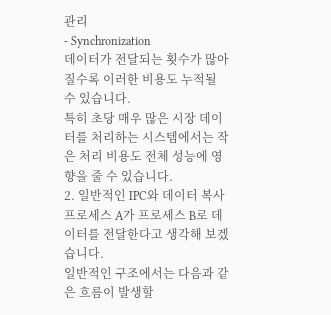관리
- Synchronization
데이터가 전달되는 횟수가 많아질수록 이러한 비용도 누적될 수 있습니다.
특히 초당 매우 많은 시장 데이터를 처리하는 시스템에서는 작은 처리 비용도 전체 성능에 영향을 줄 수 있습니다.
2. 일반적인 IPC와 데이터 복사
프로세스 A가 프로세스 B로 데이터를 전달한다고 생각해 보겠습니다.
일반적인 구조에서는 다음과 같은 흐름이 발생할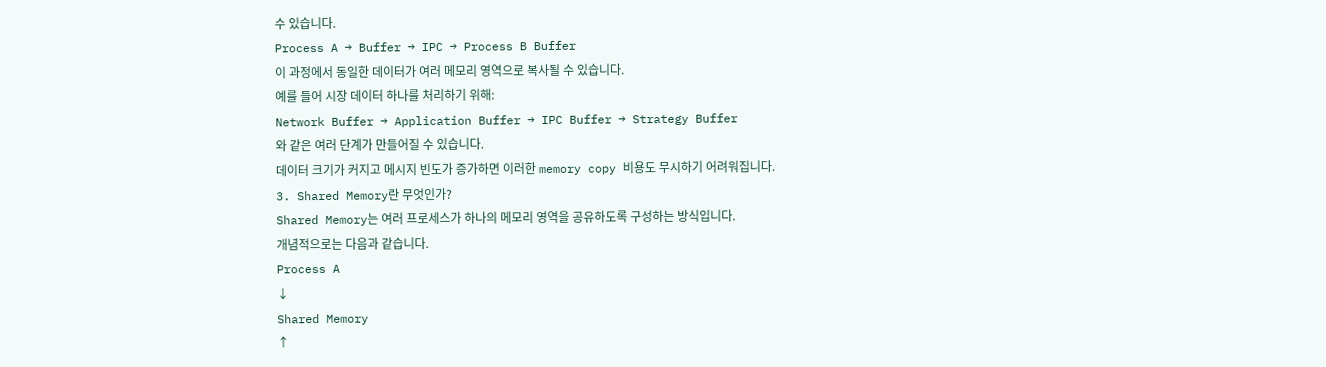수 있습니다.
Process A → Buffer → IPC → Process B Buffer
이 과정에서 동일한 데이터가 여러 메모리 영역으로 복사될 수 있습니다.
예를 들어 시장 데이터 하나를 처리하기 위해:
Network Buffer → Application Buffer → IPC Buffer → Strategy Buffer
와 같은 여러 단계가 만들어질 수 있습니다.
데이터 크기가 커지고 메시지 빈도가 증가하면 이러한 memory copy 비용도 무시하기 어려워집니다.
3. Shared Memory란 무엇인가?
Shared Memory는 여러 프로세스가 하나의 메모리 영역을 공유하도록 구성하는 방식입니다.
개념적으로는 다음과 같습니다.
Process A
↓
Shared Memory
↑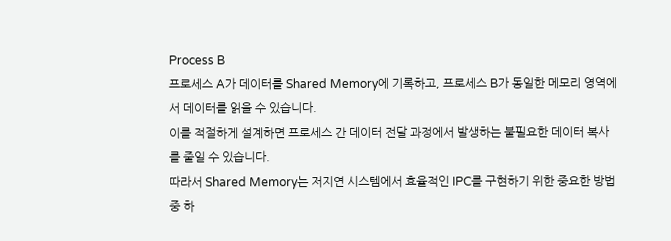Process B
프로세스 A가 데이터를 Shared Memory에 기록하고, 프로세스 B가 동일한 메모리 영역에서 데이터를 읽을 수 있습니다.
이를 적절하게 설계하면 프로세스 간 데이터 전달 과정에서 발생하는 불필요한 데이터 복사를 줄일 수 있습니다.
따라서 Shared Memory는 저지연 시스템에서 효율적인 IPC를 구현하기 위한 중요한 방법 중 하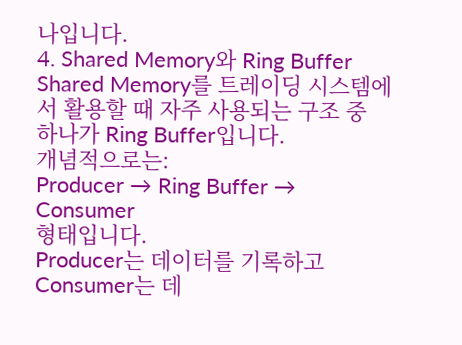나입니다.
4. Shared Memory와 Ring Buffer
Shared Memory를 트레이딩 시스템에서 활용할 때 자주 사용되는 구조 중 하나가 Ring Buffer입니다.
개념적으로는:
Producer → Ring Buffer → Consumer
형태입니다.
Producer는 데이터를 기록하고 Consumer는 데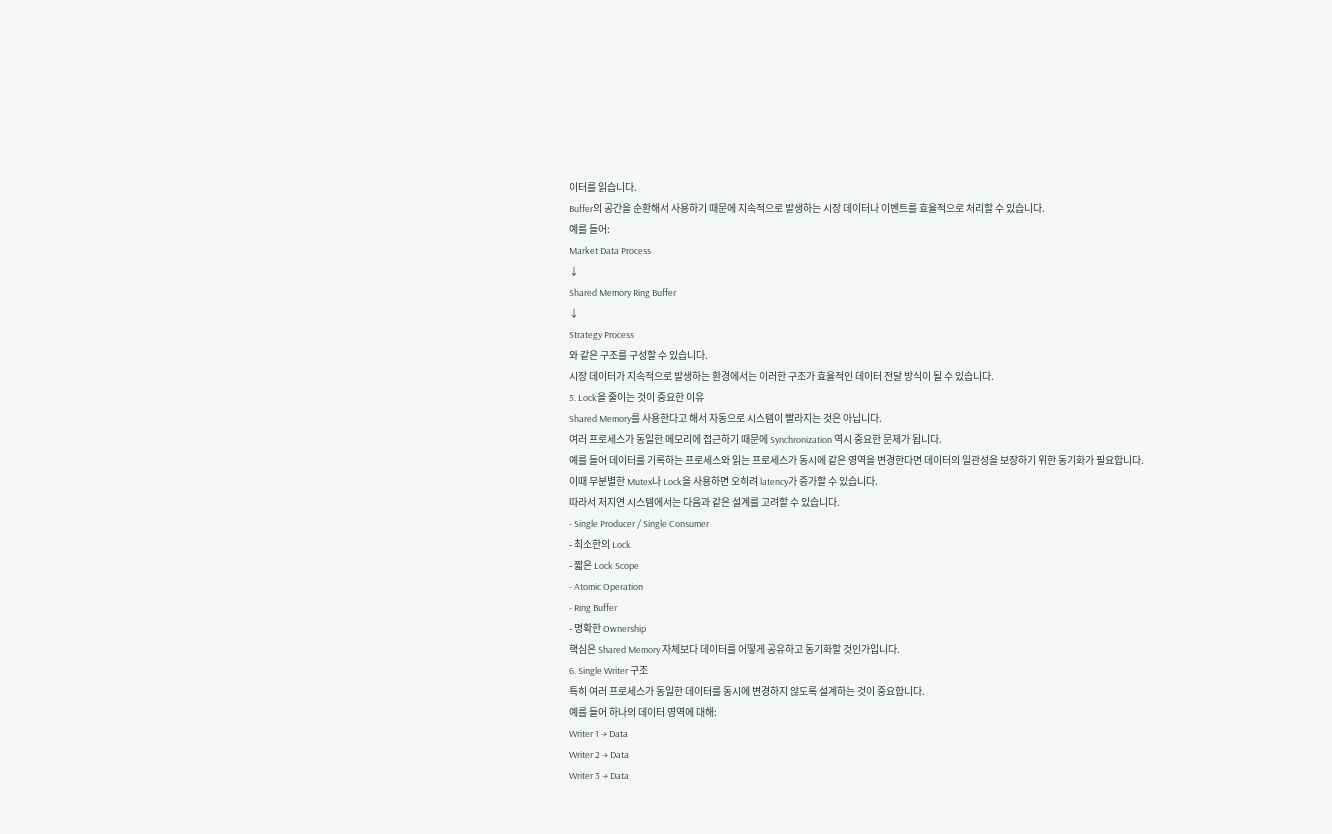이터를 읽습니다.
Buffer의 공간을 순환해서 사용하기 때문에 지속적으로 발생하는 시장 데이터나 이벤트를 효율적으로 처리할 수 있습니다.
예를 들어:
Market Data Process
↓
Shared Memory Ring Buffer
↓
Strategy Process
와 같은 구조를 구성할 수 있습니다.
시장 데이터가 지속적으로 발생하는 환경에서는 이러한 구조가 효율적인 데이터 전달 방식이 될 수 있습니다.
5. Lock을 줄이는 것이 중요한 이유
Shared Memory를 사용한다고 해서 자동으로 시스템이 빨라지는 것은 아닙니다.
여러 프로세스가 동일한 메모리에 접근하기 때문에 Synchronization 역시 중요한 문제가 됩니다.
예를 들어 데이터를 기록하는 프로세스와 읽는 프로세스가 동시에 같은 영역을 변경한다면 데이터의 일관성을 보장하기 위한 동기화가 필요합니다.
이때 무분별한 Mutex나 Lock을 사용하면 오히려 latency가 증가할 수 있습니다.
따라서 저지연 시스템에서는 다음과 같은 설계를 고려할 수 있습니다.
- Single Producer / Single Consumer
- 최소한의 Lock
- 짧은 Lock Scope
- Atomic Operation
- Ring Buffer
- 명확한 Ownership
핵심은 Shared Memory 자체보다 데이터를 어떻게 공유하고 동기화할 것인가입니다.
6. Single Writer 구조
특히 여러 프로세스가 동일한 데이터를 동시에 변경하지 않도록 설계하는 것이 중요합니다.
예를 들어 하나의 데이터 영역에 대해:
Writer 1 → Data
Writer 2 → Data
Writer 3 → Data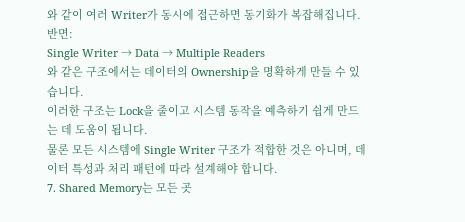와 같이 여러 Writer가 동시에 접근하면 동기화가 복잡해집니다.
반면:
Single Writer → Data → Multiple Readers
와 같은 구조에서는 데이터의 Ownership을 명확하게 만들 수 있습니다.
이러한 구조는 Lock을 줄이고 시스템 동작을 예측하기 쉽게 만드는 데 도움이 됩니다.
물론 모든 시스템에 Single Writer 구조가 적합한 것은 아니며, 데이터 특성과 처리 패턴에 따라 설계해야 합니다.
7. Shared Memory는 모든 곳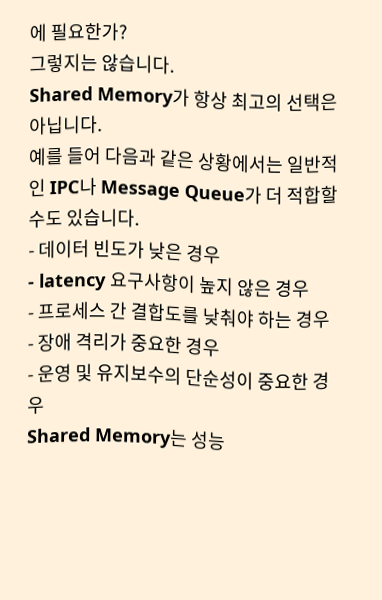에 필요한가?
그렇지는 않습니다.
Shared Memory가 항상 최고의 선택은 아닙니다.
예를 들어 다음과 같은 상황에서는 일반적인 IPC나 Message Queue가 더 적합할 수도 있습니다.
- 데이터 빈도가 낮은 경우
- latency 요구사항이 높지 않은 경우
- 프로세스 간 결합도를 낮춰야 하는 경우
- 장애 격리가 중요한 경우
- 운영 및 유지보수의 단순성이 중요한 경우
Shared Memory는 성능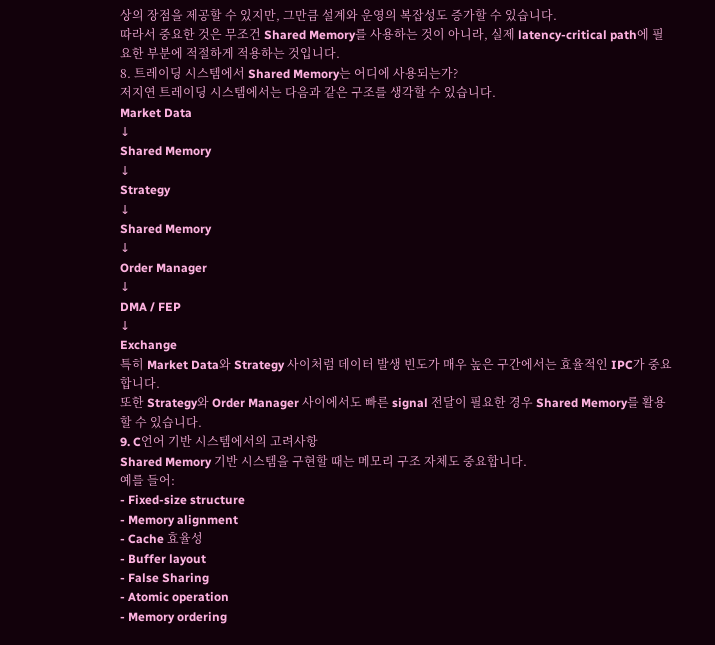상의 장점을 제공할 수 있지만, 그만큼 설계와 운영의 복잡성도 증가할 수 있습니다.
따라서 중요한 것은 무조건 Shared Memory를 사용하는 것이 아니라, 실제 latency-critical path에 필요한 부분에 적절하게 적용하는 것입니다.
8. 트레이딩 시스템에서 Shared Memory는 어디에 사용되는가?
저지연 트레이딩 시스템에서는 다음과 같은 구조를 생각할 수 있습니다.
Market Data
↓
Shared Memory
↓
Strategy
↓
Shared Memory
↓
Order Manager
↓
DMA / FEP
↓
Exchange
특히 Market Data와 Strategy 사이처럼 데이터 발생 빈도가 매우 높은 구간에서는 효율적인 IPC가 중요합니다.
또한 Strategy와 Order Manager 사이에서도 빠른 signal 전달이 필요한 경우 Shared Memory를 활용할 수 있습니다.
9. C언어 기반 시스템에서의 고려사항
Shared Memory 기반 시스템을 구현할 때는 메모리 구조 자체도 중요합니다.
예를 들어:
- Fixed-size structure
- Memory alignment
- Cache 효율성
- Buffer layout
- False Sharing
- Atomic operation
- Memory ordering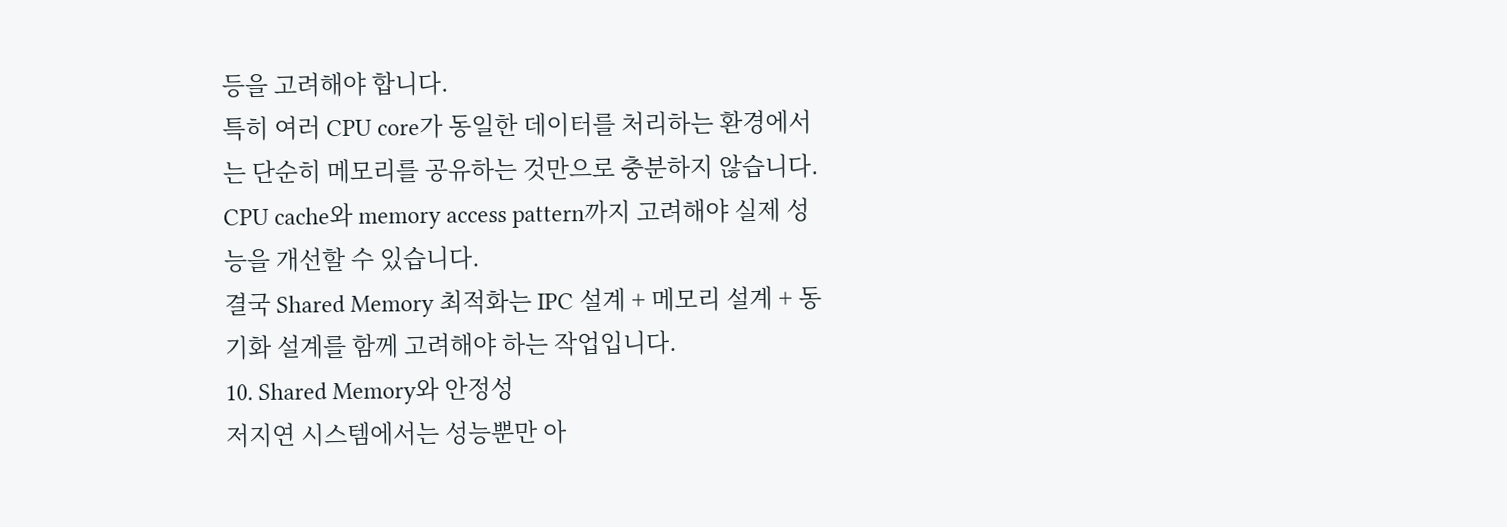등을 고려해야 합니다.
특히 여러 CPU core가 동일한 데이터를 처리하는 환경에서는 단순히 메모리를 공유하는 것만으로 충분하지 않습니다.
CPU cache와 memory access pattern까지 고려해야 실제 성능을 개선할 수 있습니다.
결국 Shared Memory 최적화는 IPC 설계 + 메모리 설계 + 동기화 설계를 함께 고려해야 하는 작업입니다.
10. Shared Memory와 안정성
저지연 시스템에서는 성능뿐만 아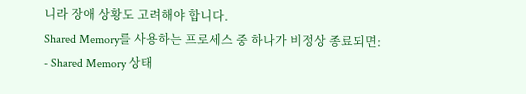니라 장애 상황도 고려해야 합니다.
Shared Memory를 사용하는 프로세스 중 하나가 비정상 종료되면:
- Shared Memory 상태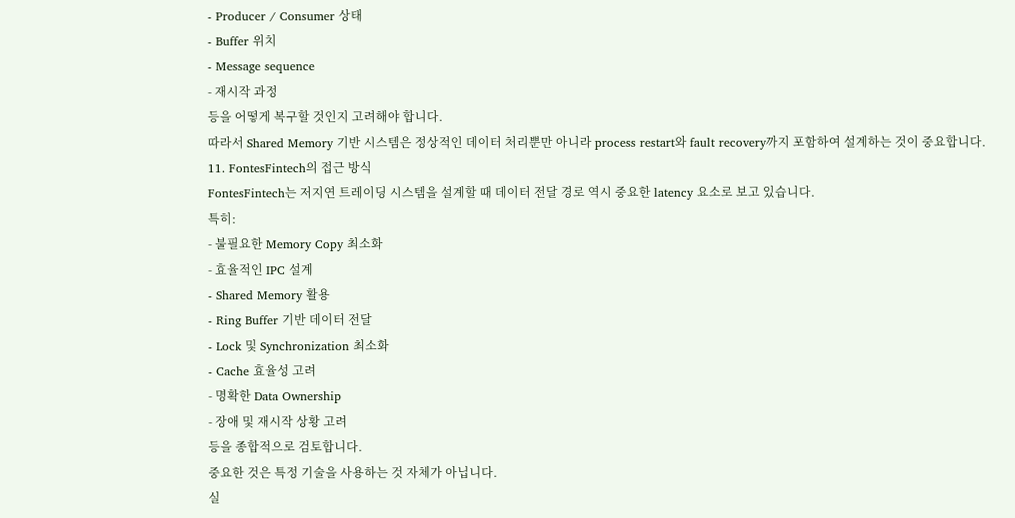- Producer / Consumer 상태
- Buffer 위치
- Message sequence
- 재시작 과정
등을 어떻게 복구할 것인지 고려해야 합니다.
따라서 Shared Memory 기반 시스템은 정상적인 데이터 처리뿐만 아니라 process restart와 fault recovery까지 포함하여 설계하는 것이 중요합니다.
11. FontesFintech의 접근 방식
FontesFintech는 저지연 트레이딩 시스템을 설계할 때 데이터 전달 경로 역시 중요한 latency 요소로 보고 있습니다.
특히:
- 불필요한 Memory Copy 최소화
- 효율적인 IPC 설계
- Shared Memory 활용
- Ring Buffer 기반 데이터 전달
- Lock 및 Synchronization 최소화
- Cache 효율성 고려
- 명확한 Data Ownership
- 장애 및 재시작 상황 고려
등을 종합적으로 검토합니다.
중요한 것은 특정 기술을 사용하는 것 자체가 아닙니다.
실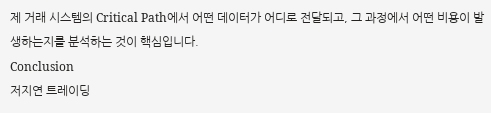제 거래 시스템의 Critical Path에서 어떤 데이터가 어디로 전달되고, 그 과정에서 어떤 비용이 발생하는지를 분석하는 것이 핵심입니다.
Conclusion
저지연 트레이딩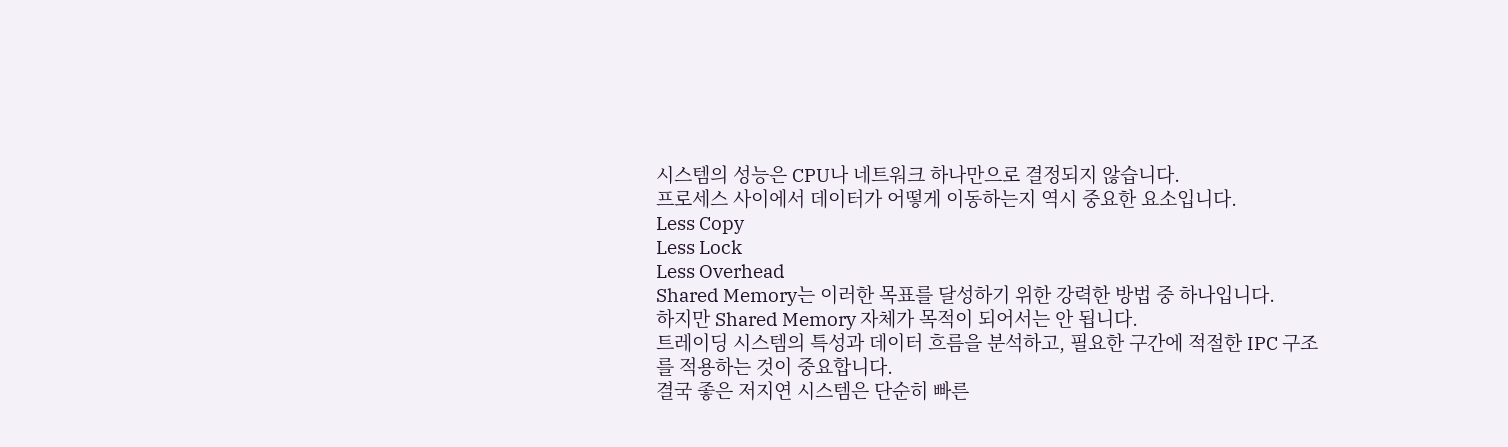시스템의 성능은 CPU나 네트워크 하나만으로 결정되지 않습니다.
프로세스 사이에서 데이터가 어떻게 이동하는지 역시 중요한 요소입니다.
Less Copy
Less Lock
Less Overhead
Shared Memory는 이러한 목표를 달성하기 위한 강력한 방법 중 하나입니다.
하지만 Shared Memory 자체가 목적이 되어서는 안 됩니다.
트레이딩 시스템의 특성과 데이터 흐름을 분석하고, 필요한 구간에 적절한 IPC 구조를 적용하는 것이 중요합니다.
결국 좋은 저지연 시스템은 단순히 빠른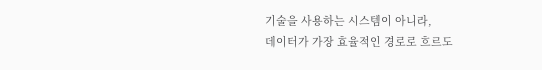기술을 사용하는 시스템이 아니라,
데이터가 가장 효율적인 경로로 흐르도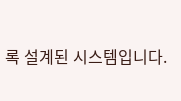록 설계된 시스템입니다.